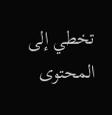تخطي إلى المحتوى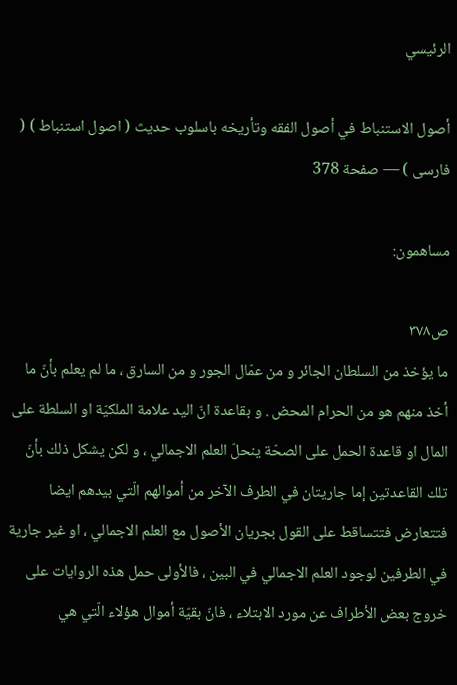الرئيسي

أصول الاستنباط في أصول الفقه وتأريخه باسلوب حديث ( اصول استنباط ) ( فارسى ) — صفحة 378

مساهمون:

ص٣٧٨
ما يؤخذ من السلطان الجائر و من عمّال الجور و من السارق ، ما لم يعلم بأنّ ما أخذ منهم هو من الحرام المحض . و بقاعدة انّ اليد علامة الملكيّة او السلطة على المال او قاعدة الحمل على الصحّة ينحلّ العلم الاجمالي ، و لكن يشكل ذلك بأنّ تلك القاعدتين إما جاريتان في الطرف الآخر من أموالهم الّتي بيدهم ايضا فتتعارض فتتساقط على القول بجريان الأصول مع العلم الاجمالي ، او غير جارية في الطرفين لوجود العلم الاجمالي في البين ، فالأولى حمل هذه الروايات على خروج بعض الأطراف عن مورد الابتلاء ، فانّ بقيّة أموال هؤلاء الّتي هي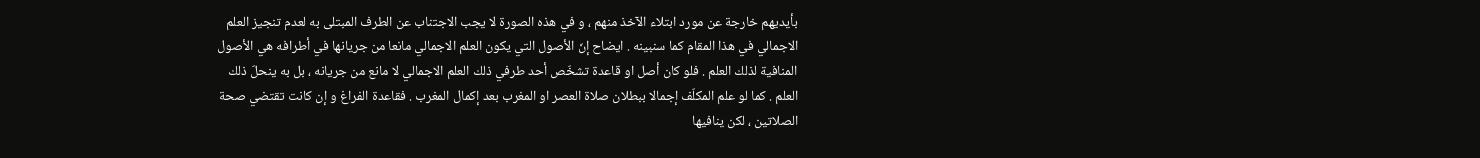بأيديهم خارجة عن مورد ابتلاء الآخذ منهم ، و في هذه الصورة لا يجب الاجتناب عن الطرف المبتلى به لعدم تنجيز العلم الاجمالي في هذا المقام كما سنبينه . ايضاح إنّ الأصول التي يكون العلم الاجمالي مانعا من جريانها في أطرافه هي الأصول المنافية لذلك العلم . فلو كان أصل او قاعدة تشخّص أحد طرفي ذلك العلم الاجمالي لا مانع من جريانه ، بل به ينحلّ ذلك العلم . كما لو علم المكلّف إجمالا ببطلان صلاة العصر او المغرب بعد إكمال المغرب . فقاعدة الفراغ و إن كانت تقتضي صحة الصلاتين ، لكن ينافيها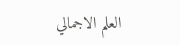العلم الاجمالي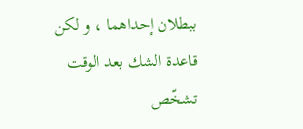ببطلان إحداهما ، و لكن قاعدة الشك بعد الوقت تشخّص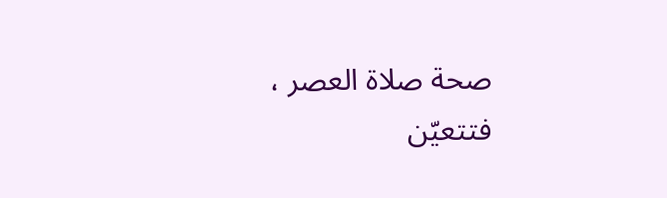صحة صلاة العصر ، فتتعيّن